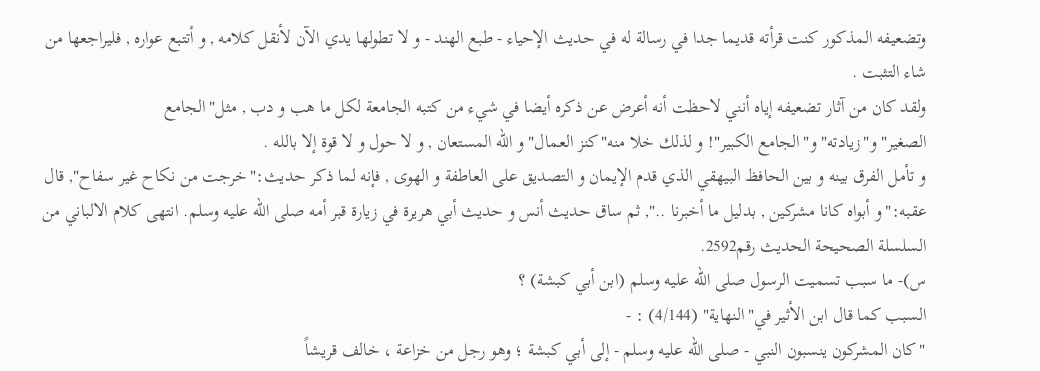وتضعيفه المذكور كنت قرأته قديما جدا في رسالة له في حديث الإحياء - طبع الهند - و لا تطولها يدي الآن لأنقل كلامه , و أتتبع عواره , فليراجعها من شاء التثبت .
ولقد كان من آثار تضعيفه إياه أنني لاحظت أنه أعرض عن ذكره أيضا في شيء من كتبه الجامعة لكل ما هب و دب , مثل"الجامع الصغير"و"زيادته"و"الجامع الكبير"! و لذلك خلا منه"كنز العمال"و الله المستعان , و لا حول و لا قوة إلا بالله .
و تأمل الفرق بينه و بين الحافظ البيهقي الذي قدم الإيمان و التصديق على العاطفة و الهوى , فإنه لما ذكر حديث:"خرجت من نكاح غير سفاح", قال عقبه:"و أبواه كانا مشركين , بدليل ما أخبرنا ..", ثم ساق حديث أنس و حديث أبي هريرة في زيارة قبر أمه صلى الله عليه وسلم. انتهى كلام الالباني من السلسلة الصحيحة الحديث رقم2592.
س)- ما سبب تسميت الرسول صلى الله عليه وسلم (ابن أبي كبشة) ؟
السبب كما قال ابن الأثير في"النهاية" (4/144) : -
"كان المشركون ينسبون النبي - صلى الله عليه وسلم - إلى أبي كبشة ؛ وهو رجل من خزاعة ، خالف قريشاً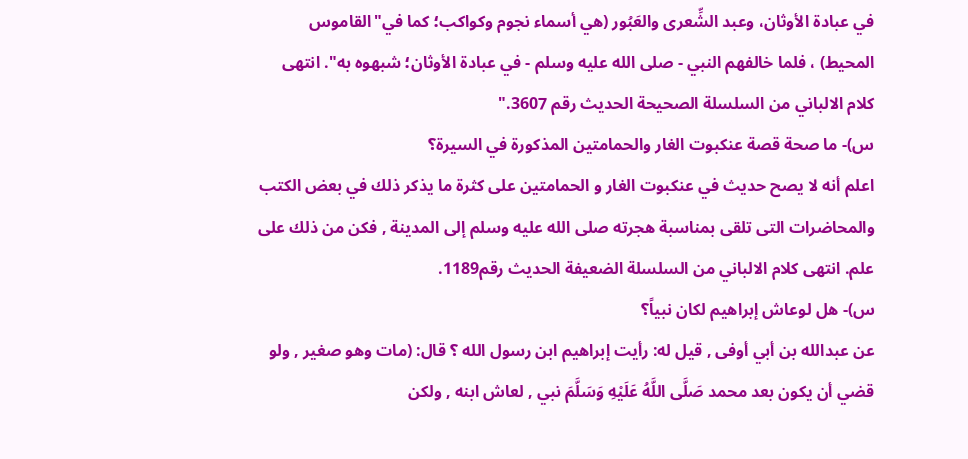في عبادة الأوثان، وعبد الشِّعرى والعَبُور (هي أسماء نجوم وكواكب؛ كما في"القاموس المحيط) ، فلما خالفهم النبي - صلى الله عليه وسلم - في عبادة الأوثان؛ شبهوه به". انتهى كلام الالباني من السلسلة الصحيحة الحديث رقم 3607."
س)- ما صحة قصة عنكبوت الغار والحمامتين المذكورة في السيرة؟
اعلم أنه لا يصح حديث في عنكبوت الغار و الحمامتين على كثرة ما يذكر ذلك في بعض الكتب والمحاضرات التى تلقى بمناسبة هجرته صلى الله عليه وسلم إلى المدينة , فكن من ذلك على علم. انتهى كلام الالباني من السلسلة الضعيفة الحديث رقم1189.
س)- هل لوعاش إبراهيم لكان نبياً؟
عن عبدالله بن أبي أوفى , قيل له: رأيت إبراهيم ابن رسول الله ؟ قال: (مات وهو صغير , ولو قضي أن يكون بعد محمد صَلَّى اللَّهُ عَلَيْهِ وَسَلَّمَ نبي , لعاش ابنه , ولكن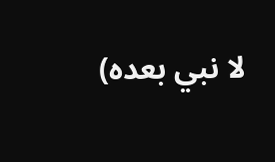لا نبي بعده)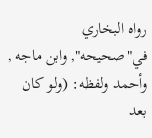رواه البخاري في"صحيحه", وابن ماجه , وأحمد ولفظه: (ولو كان بعد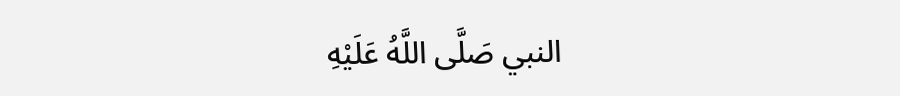النبي صَلَّى اللَّهُ عَلَيْهِ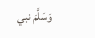وَسَلَّمَ نبي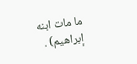ما مات ابنه إبراهيم) .